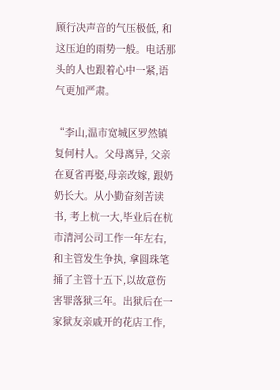顾行决声音的气压极低, 和这压迫的雨势一般。电话那头的人也跟着心中一紧,语气更加严肃。

“李山,温市宽城区罗然镇复何村人。父母离异, 父亲在夏省再娶,母亲改嫁, 跟奶奶长大。从小勤奋刻苦读书, 考上杭一大,毕业后在杭市清河公司工作一年左右, 和主管发生争执, 拿圆珠笔捅了主管十五下,以故意伤害罪落狱三年。出狱后在一家狱友亲戚开的花店工作,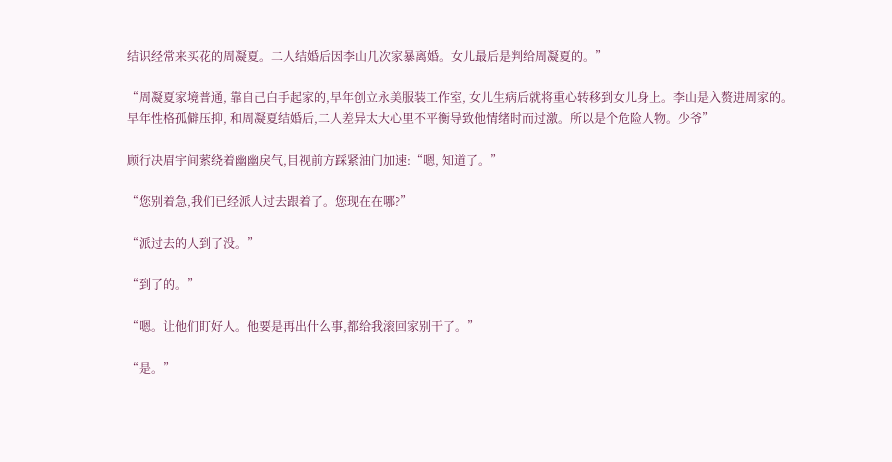结识经常来买花的周凝夏。二人结婚后因李山几次家暴离婚。女儿最后是判给周凝夏的。”

“周凝夏家境普通, 靠自己白手起家的,早年创立永美服装工作室, 女儿生病后就将重心转移到女儿身上。李山是入赘进周家的。早年性格孤僻压抑, 和周凝夏结婚后,二人差异太大心里不平衡导致他情绪时而过激。所以是个危险人物。少爷”

顾行决眉宇间萦绕着幽幽戾气,目视前方踩紧油门加速:“嗯, 知道了。”

“您别着急,我们已经派人过去跟着了。您现在在哪?”

“派过去的人到了没。”

“到了的。”

“嗯。让他们盯好人。他要是再出什么事,都给我滚回家别干了。”

“是。”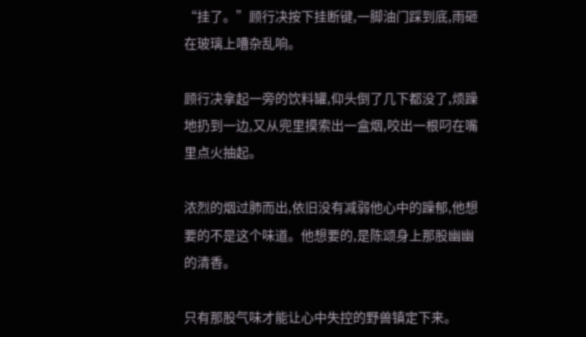“挂了。”顾行决按下挂断键,一脚油门踩到底,雨砸在玻璃上嘈杂乱响。

顾行决拿起一旁的饮料罐,仰头倒了几下都没了,烦躁地扔到一边,又从兜里摸索出一盒烟,咬出一根叼在嘴里点火抽起。

浓烈的烟过肺而出,依旧没有减弱他心中的躁郁,他想要的不是这个味道。他想要的,是陈颂身上那股幽幽的清香。

只有那股气味才能让心中失控的野兽镇定下来。